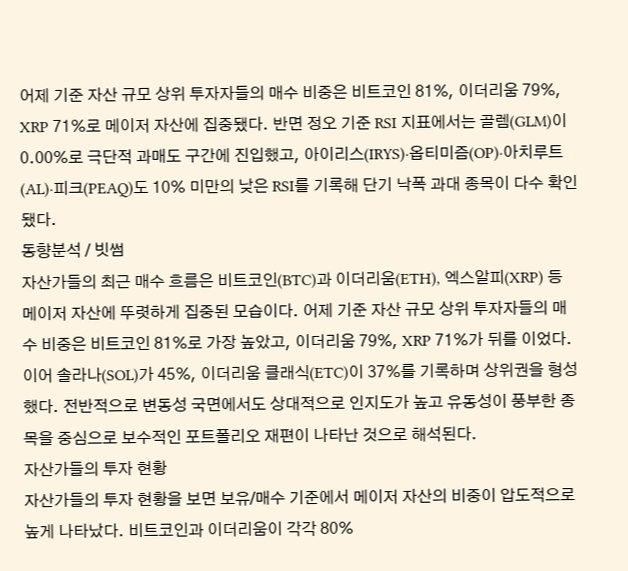어제 기준 자산 규모 상위 투자자들의 매수 비중은 비트코인 81%, 이더리움 79%, XRP 71%로 메이저 자산에 집중됐다. 반면 정오 기준 RSI 지표에서는 골렘(GLM)이 0.00%로 극단적 과매도 구간에 진입했고, 아이리스(IRYS)·옵티미즘(OP)·아치루트(AL)·피크(PEAQ)도 10% 미만의 낮은 RSI를 기록해 단기 낙폭 과대 종목이 다수 확인됐다.
동향분석 / 빗썸
자산가들의 최근 매수 흐름은 비트코인(BTC)과 이더리움(ETH), 엑스알피(XRP) 등 메이저 자산에 뚜렷하게 집중된 모습이다. 어제 기준 자산 규모 상위 투자자들의 매수 비중은 비트코인 81%로 가장 높았고, 이더리움 79%, XRP 71%가 뒤를 이었다. 이어 솔라나(SOL)가 45%, 이더리움 클래식(ETC)이 37%를 기록하며 상위권을 형성했다. 전반적으로 변동성 국면에서도 상대적으로 인지도가 높고 유동성이 풍부한 종목을 중심으로 보수적인 포트폴리오 재편이 나타난 것으로 해석된다.
자산가들의 투자 현황
자산가들의 투자 현황을 보면 보유/매수 기준에서 메이저 자산의 비중이 압도적으로 높게 나타났다. 비트코인과 이더리움이 각각 80%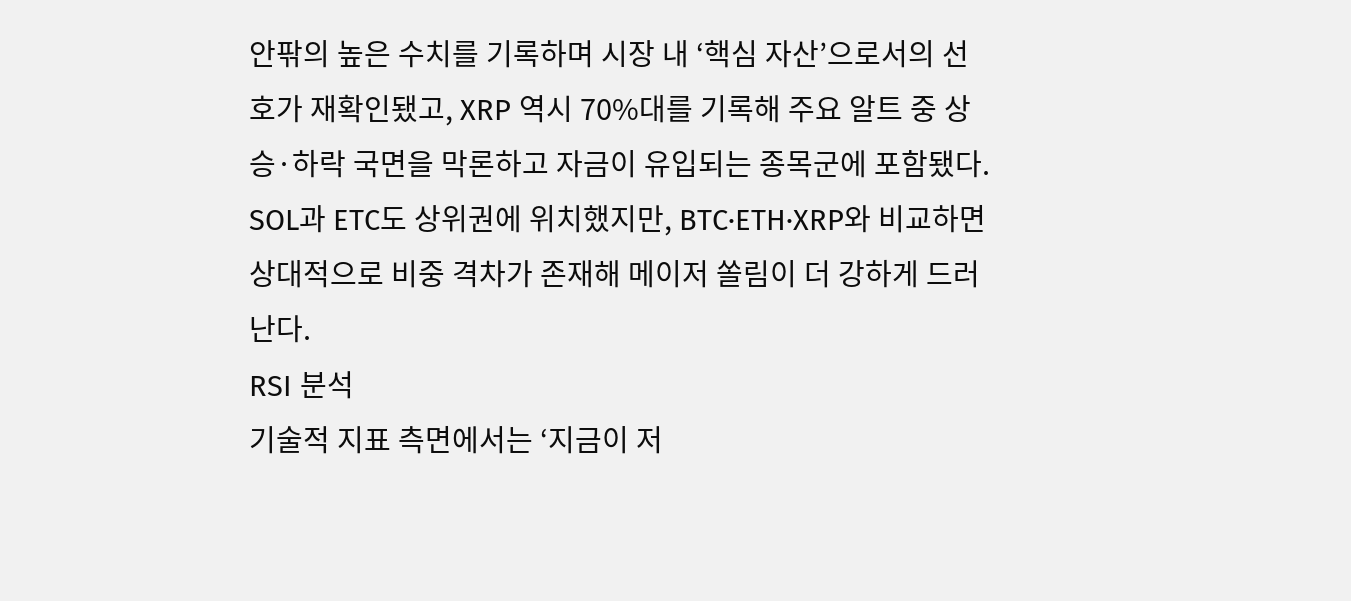안팎의 높은 수치를 기록하며 시장 내 ‘핵심 자산’으로서의 선호가 재확인됐고, XRP 역시 70%대를 기록해 주요 알트 중 상승·하락 국면을 막론하고 자금이 유입되는 종목군에 포함됐다. SOL과 ETC도 상위권에 위치했지만, BTC·ETH·XRP와 비교하면 상대적으로 비중 격차가 존재해 메이저 쏠림이 더 강하게 드러난다.
RSI 분석
기술적 지표 측면에서는 ‘지금이 저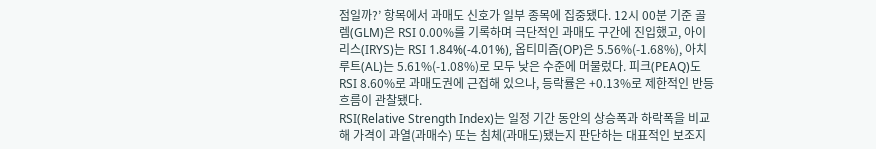점일까?’ 항목에서 과매도 신호가 일부 종목에 집중됐다. 12시 00분 기준 골렘(GLM)은 RSI 0.00%를 기록하며 극단적인 과매도 구간에 진입했고, 아이리스(IRYS)는 RSI 1.84%(-4.01%), 옵티미즘(OP)은 5.56%(-1.68%), 아치루트(AL)는 5.61%(-1.08%)로 모두 낮은 수준에 머물렀다. 피크(PEAQ)도 RSI 8.60%로 과매도권에 근접해 있으나, 등락률은 +0.13%로 제한적인 반등 흐름이 관찰됐다.
RSI(Relative Strength Index)는 일정 기간 동안의 상승폭과 하락폭을 비교해 가격이 과열(과매수) 또는 침체(과매도)됐는지 판단하는 대표적인 보조지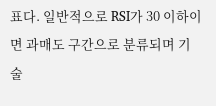표다. 일반적으로 RSI가 30 이하이면 과매도 구간으로 분류되며 기술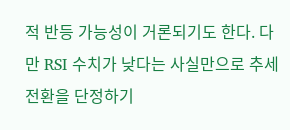적 반등 가능성이 거론되기도 한다. 다만 RSI 수치가 낮다는 사실만으로 추세 전환을 단정하기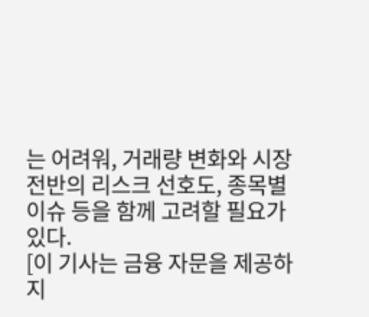는 어려워, 거래량 변화와 시장 전반의 리스크 선호도, 종목별 이슈 등을 함께 고려할 필요가 있다.
[이 기사는 금융 자문을 제공하지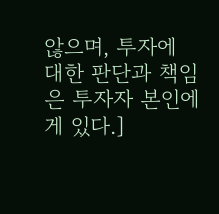않으며, 투자에 대한 판단과 책임은 투자자 본인에게 있다.]